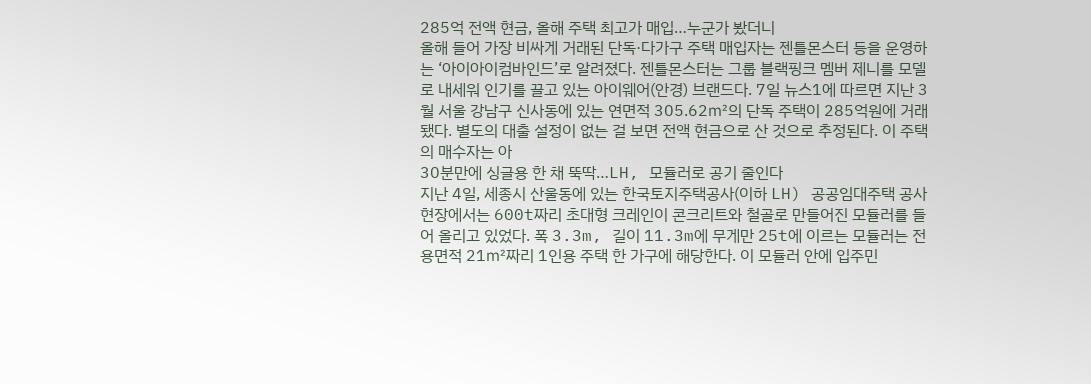285억 전액 현금, 올해 주택 최고가 매입…누군가 봤더니
올해 들어 가장 비싸게 거래된 단독·다가구 주택 매입자는 젠틀몬스터 등을 운영하는 ‘아이아이컴바인드’로 알려졌다. 젠틀몬스터는 그룹 블랙핑크 멤버 제니를 모델로 내세워 인기를 끌고 있는 아이웨어(안경) 브랜드다. 7일 뉴스1에 따르면 지난 3월 서울 강남구 신사동에 있는 연면적 305.62㎡의 단독 주택이 285억원에 거래됐다. 별도의 대출 설정이 없는 걸 보면 전액 현금으로 산 것으로 추정된다. 이 주택의 매수자는 아
30분만에 싱글용 한 채 뚝딱…LH, 모듈러로 공기 줄인다
지난 4일, 세종시 산울동에 있는 한국토지주택공사(이하 LH) 공공임대주택 공사 현장에서는 600t짜리 초대형 크레인이 콘크리트와 철골로 만들어진 모듈러를 들어 올리고 있었다. 폭 3.3m, 길이 11.3m에 무게만 25t에 이르는 모듈러는 전용면적 21㎡짜리 1인용 주택 한 가구에 해당한다. 이 모듈러 안에 입주민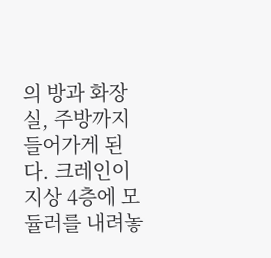의 방과 화장실, 주방까지 들어가게 된다. 크레인이 지상 4층에 모듈러를 내려놓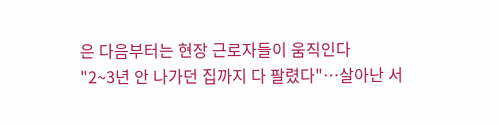은 다음부터는 현장 근로자들이 움직인다
"2~3년 안 나가던 집까지 다 팔렸다"…살아난 서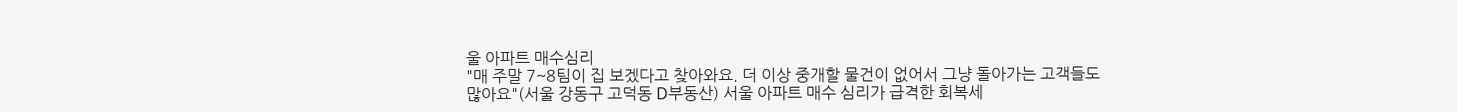울 아파트 매수심리
"매 주말 7~8팀이 집 보겠다고 찾아와요. 더 이상 중개할 물건이 없어서 그냥 돌아가는 고객들도 많아요"(서울 강동구 고덕동 D부동산) 서울 아파트 매수 심리가 급격한 회복세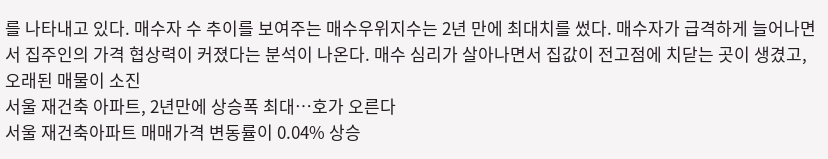를 나타내고 있다. 매수자 수 추이를 보여주는 매수우위지수는 2년 만에 최대치를 썼다. 매수자가 급격하게 늘어나면서 집주인의 가격 협상력이 커졌다는 분석이 나온다. 매수 심리가 살아나면서 집값이 전고점에 치닫는 곳이 생겼고, 오래된 매물이 소진
서울 재건축 아파트, 2년만에 상승폭 최대…호가 오른다
서울 재건축아파트 매매가격 변동률이 0.04% 상승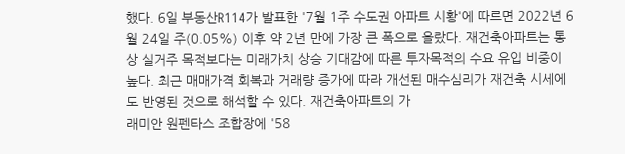했다. 6일 부동산R114가 발표한 '7월 1주 수도권 아파트 시황'에 따르면 2022년 6월 24일 주(0.05%) 이후 약 2년 만에 가장 큰 폭으로 올랐다. 재건축아파트는 통상 실거주 목적보다는 미래가치 상승 기대감에 따른 투자목적의 수요 유입 비중이 높다. 최근 매매가격 회복과 거래량 증가에 따라 개선된 매수심리가 재건축 시세에도 반영된 것으로 해석할 수 있다. 재건축아파트의 가
래미안 원펜타스 조합장에 '58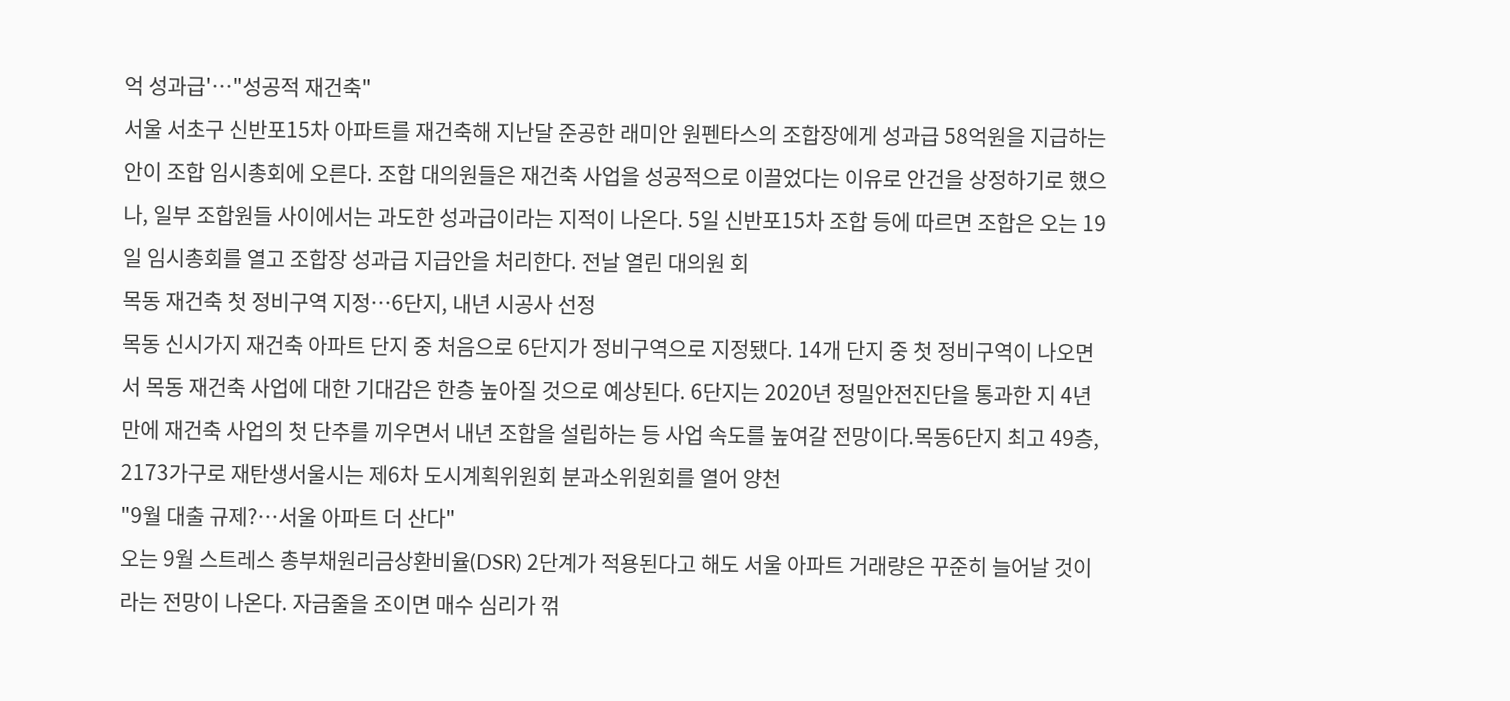억 성과급'…"성공적 재건축"
서울 서초구 신반포15차 아파트를 재건축해 지난달 준공한 래미안 원펜타스의 조합장에게 성과급 58억원을 지급하는 안이 조합 임시총회에 오른다. 조합 대의원들은 재건축 사업을 성공적으로 이끌었다는 이유로 안건을 상정하기로 했으나, 일부 조합원들 사이에서는 과도한 성과급이라는 지적이 나온다. 5일 신반포15차 조합 등에 따르면 조합은 오는 19일 임시총회를 열고 조합장 성과급 지급안을 처리한다. 전날 열린 대의원 회
목동 재건축 첫 정비구역 지정…6단지, 내년 시공사 선정
목동 신시가지 재건축 아파트 단지 중 처음으로 6단지가 정비구역으로 지정됐다. 14개 단지 중 첫 정비구역이 나오면서 목동 재건축 사업에 대한 기대감은 한층 높아질 것으로 예상된다. 6단지는 2020년 정밀안전진단을 통과한 지 4년 만에 재건축 사업의 첫 단추를 끼우면서 내년 조합을 설립하는 등 사업 속도를 높여갈 전망이다.목동6단지 최고 49층, 2173가구로 재탄생서울시는 제6차 도시계획위원회 분과소위원회를 열어 양천
"9월 대출 규제?…서울 아파트 더 산다"
오는 9월 스트레스 총부채원리금상환비율(DSR) 2단계가 적용된다고 해도 서울 아파트 거래량은 꾸준히 늘어날 것이라는 전망이 나온다. 자금줄을 조이면 매수 심리가 꺾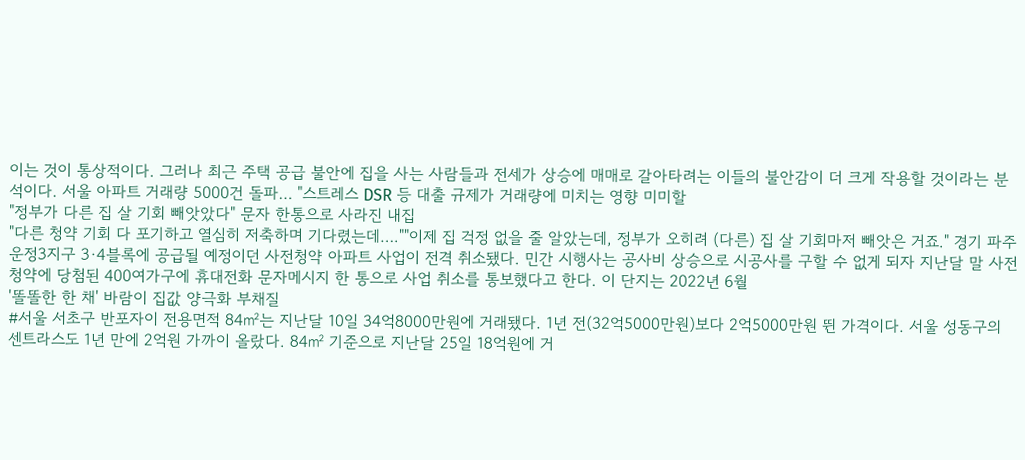이는 것이 통상적이다. 그러나 최근 주택 공급 불안에 집을 사는 사람들과 전세가 상승에 매매로 갈아타려는 이들의 불안감이 더 크게 작용할 것이라는 분석이다. 서울 아파트 거래량 5000건 돌파… "스트레스 DSR 등 대출 규제가 거래량에 미치는 영향 미미할
"정부가 다른 집 살 기회 빼앗았다" 문자 한통으로 사라진 내집
"다른 청약 기회 다 포기하고 열심히 저축하며 기다렸는데….""이제 집 걱정 없을 줄 알았는데, 정부가 오히려 (다른) 집 살 기회마저 빼앗은 거죠." 경기 파주 운정3지구 3·4블록에 공급될 예정이던 사전청약 아파트 사업이 전격 취소됐다. 민간 시행사는 공사비 상승으로 시공사를 구할 수 없게 되자 지난달 말 사전청약에 당첨된 400여가구에 휴대전화 문자메시지 한 통으로 사업 취소를 통보했다고 한다. 이 단지는 2022년 6월
'똘똘한 한 채' 바람이 집값 양극화 부채질
#서울 서초구 반포자이 전용면적 84㎡는 지난달 10일 34억8000만원에 거래됐다. 1년 전(32억5000만원)보다 2억5000만원 뛴 가격이다. 서울 성동구의 센트라스도 1년 만에 2억원 가까이 올랐다. 84㎡ 기준으로 지난달 25일 18억원에 거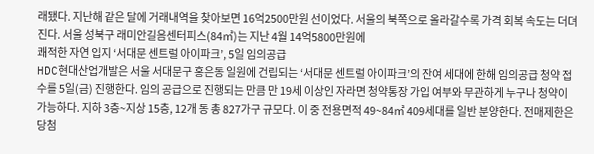래됐다. 지난해 같은 달에 거래내역을 찾아보면 16억2500만원 선이었다. 서울의 북쪽으로 올라갈수록 가격 회복 속도는 더뎌진다. 서울 성북구 래미안길음센터피스(84㎡)는 지난 4월 14억5800만원에
쾌적한 자연 입지 ‘서대문 센트럴 아이파크’, 5일 임의공급
HDC현대산업개발은 서울 서대문구 홍은동 일원에 건립되는 ‘서대문 센트럴 아이파크’의 잔여 세대에 한해 임의공급 청약 접수를 5일(금) 진행한다. 임의 공급으로 진행되는 만큼 만 19세 이상인 자라면 청약통장 가입 여부와 무관하게 누구나 청약이 가능하다. 지하 3층~지상 15층, 12개 동 총 827가구 규모다. 이 중 전용면적 49~84㎡ 409세대를 일반 분양한다. 전매제한은 당첨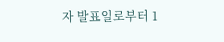자 발표일로부터 1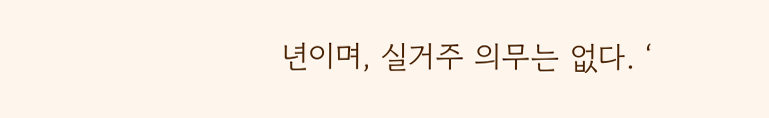년이며, 실거주 의무는 없다. ‘